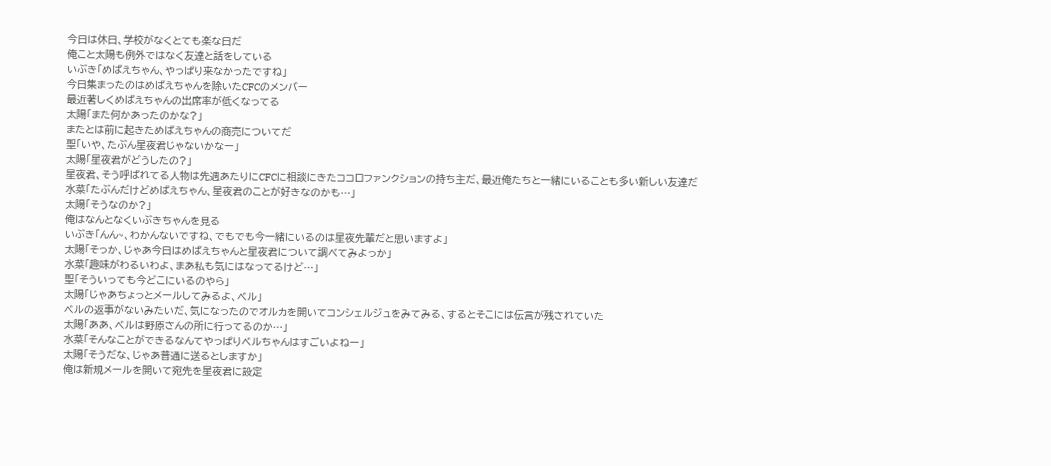今日は休日、学校がなくとても楽な日だ
俺こと太陽も例外ではなく友達と話をしている
いぶき「めばえちゃん、やっぱり来なかったですね」
今日集まったのはめばえちゃんを除いたCFCのメンバー
最近著しくめばえちゃんの出席率が低くなってる
太陽「また何かあったのかな?」
またとは前に起きためばえちゃんの商売についてだ
聖「いや、たぶん星夜君じゃないかなー」
太陽「星夜君がどうしたの?」
星夜君、そう呼ばれてる人物は先週あたりにCFCに相談にきたココロファンクションの持ち主だ、最近俺たちと一緒にいることも多い新しい友達だ
水菜「たぶんだけどめばえちゃん、星夜君のことが好きなのかも…」
太陽「そうなのか?」
俺はなんとなくいぶきちゃんを見る
いぶき「んん~、わかんないですね、でもでも今一緒にいるのは星夜先輩だと思いますよ」
太陽「そっか、じゃあ今日はめばえちゃんと星夜君について調べてみよっか」
水菜「趣味がわるいわよ、まあ私も気にはなってるけど…」
聖「そういっても今どこにいるのやら」
太陽「じゃあちょっとメールしてみるよ、ベル」
ベルの返事がないみたいだ、気になったのでオルカを開いてコンシェルジュをみてみる、するとそこには伝言が残されていた
太陽「ああ、ベルは野原さんの所に行ってるのか…」
水菜「そんなことができるなんてやっぱりベルちゃんはすごいよねー」
太陽「そうだな、じゃあ普通に送るとしますか」
俺は新規メールを開いて宛先を星夜君に設定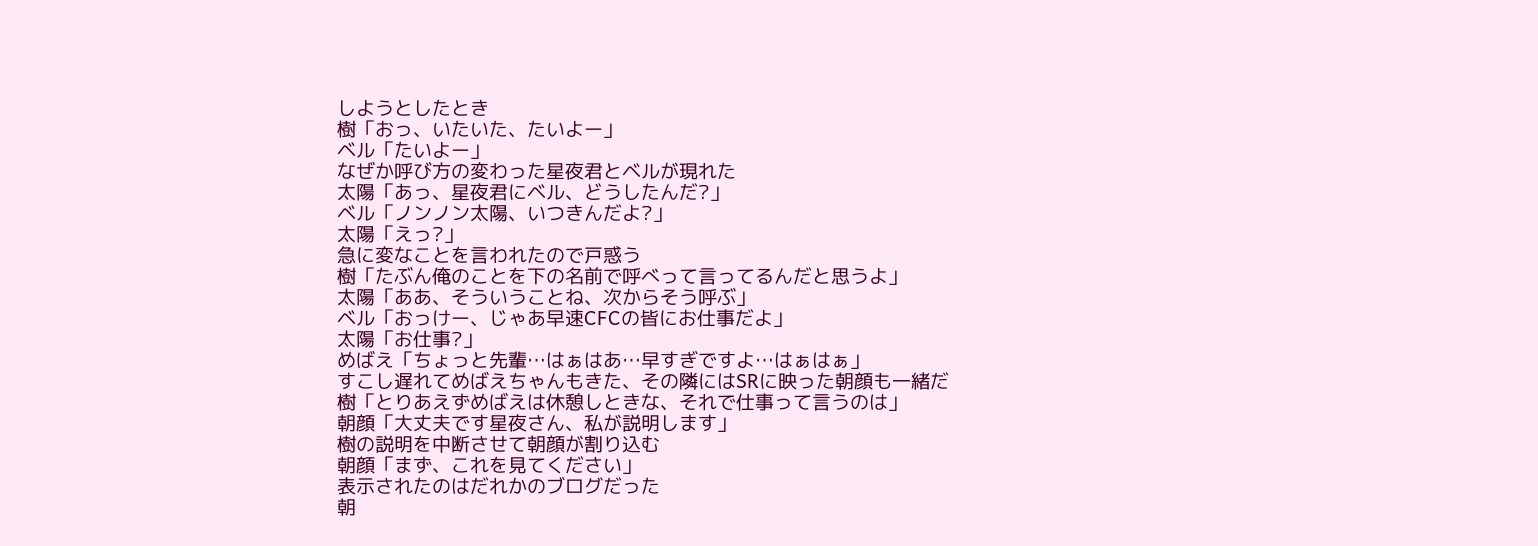しようとしたとき
樹「おっ、いたいた、たいよー」
ベル「たいよー」
なぜか呼び方の変わった星夜君とベルが現れた
太陽「あっ、星夜君にベル、どうしたんだ?」
ベル「ノンノン太陽、いつきんだよ?」
太陽「えっ?」
急に変なことを言われたので戸惑う
樹「たぶん俺のことを下の名前で呼べって言ってるんだと思うよ」
太陽「ああ、そういうことね、次からそう呼ぶ」
ベル「おっけー、じゃあ早速CFCの皆にお仕事だよ」
太陽「お仕事?」
めばえ「ちょっと先輩…はぁはあ…早すぎですよ…はぁはぁ」
すこし遅れてめばえちゃんもきた、その隣にはSRに映った朝顔も一緒だ
樹「とりあえずめばえは休憩しときな、それで仕事って言うのは」
朝顔「大丈夫です星夜さん、私が説明します」
樹の説明を中断させて朝顔が割り込む
朝顔「まず、これを見てください」
表示されたのはだれかのブログだった
朝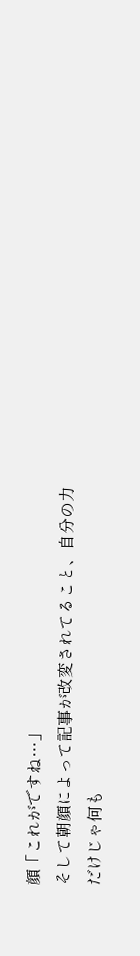顔「これがですね…」
そして朝顔によって記事が改変されてること、自分の力だけじゃ何も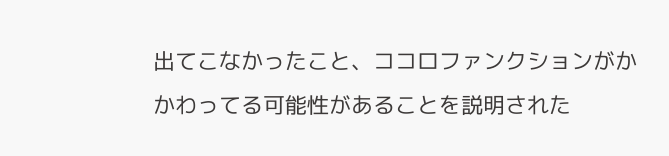出てこなかったこと、ココロファンクションがかかわってる可能性があることを説明された